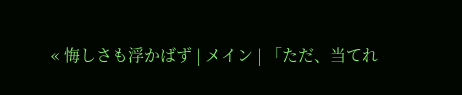« 悔しさも浮かばず | メイン | 「ただ、当てれ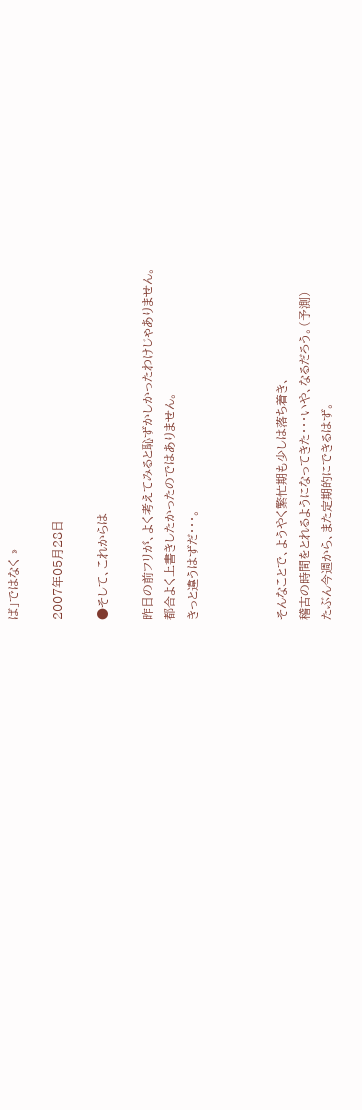ば」ではなく »

2007年05月28日

●そして、これからは

昨日の前フリが、よく考えてみると恥ずかしかったわけじゃありません。
都合よく上書きしたかったのではありません。
きっと違うはずだ・・・。



そんなことで、ようやく繁忙期も少しは落ち着き、
稽古の時間をとれるようになってきた・・・いや、なるだろう。(予測)
たぶん今週から、また定期的にできるはず。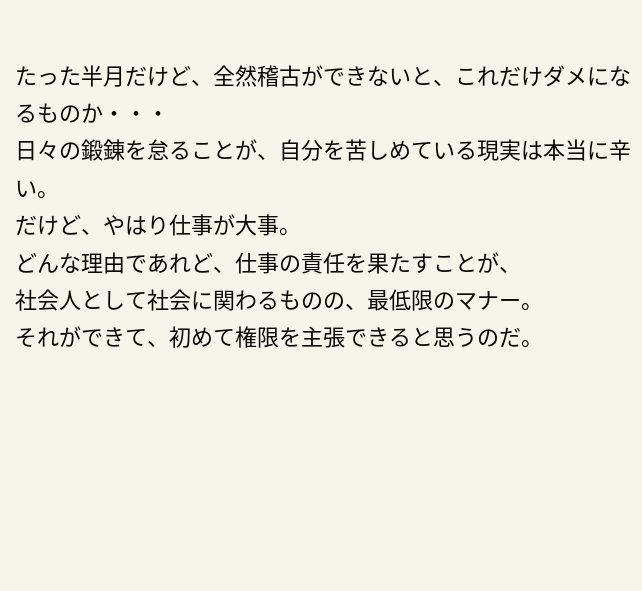たった半月だけど、全然稽古ができないと、これだけダメになるものか・・・
日々の鍛錬を怠ることが、自分を苦しめている現実は本当に辛い。
だけど、やはり仕事が大事。
どんな理由であれど、仕事の責任を果たすことが、
社会人として社会に関わるものの、最低限のマナー。
それができて、初めて権限を主張できると思うのだ。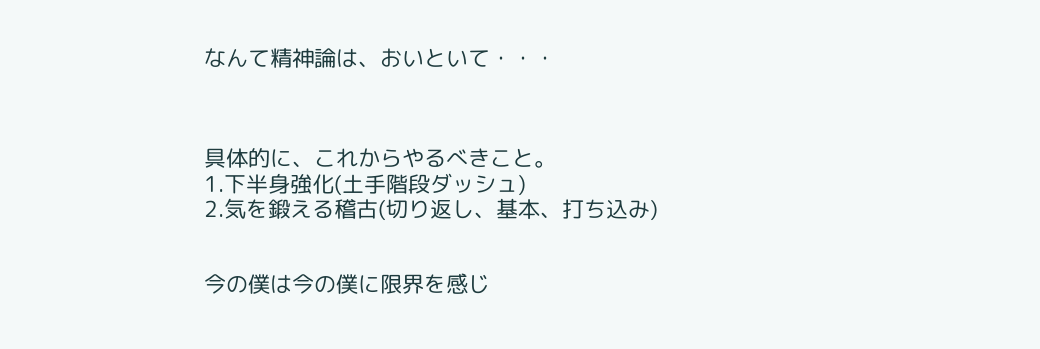なんて精神論は、おいといて・・・



具体的に、これからやるべきこと。
1.下半身強化(土手階段ダッシュ)
2.気を鍛える稽古(切り返し、基本、打ち込み)


今の僕は今の僕に限界を感じ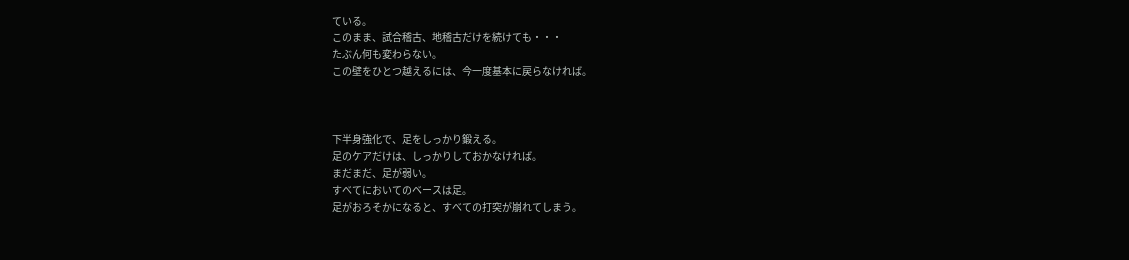ている。
このまま、試合稽古、地稽古だけを続けても・・・
たぶん何も変わらない。
この壁をひとつ越えるには、今一度基本に戻らなければ。



下半身強化で、足をしっかり鍛える。
足のケアだけは、しっかりしておかなければ。
まだまだ、足が弱い。
すべてにおいてのベースは足。
足がおろそかになると、すべての打突が崩れてしまう。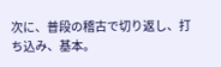次に、普段の稽古で切り返し、打ち込み、基本。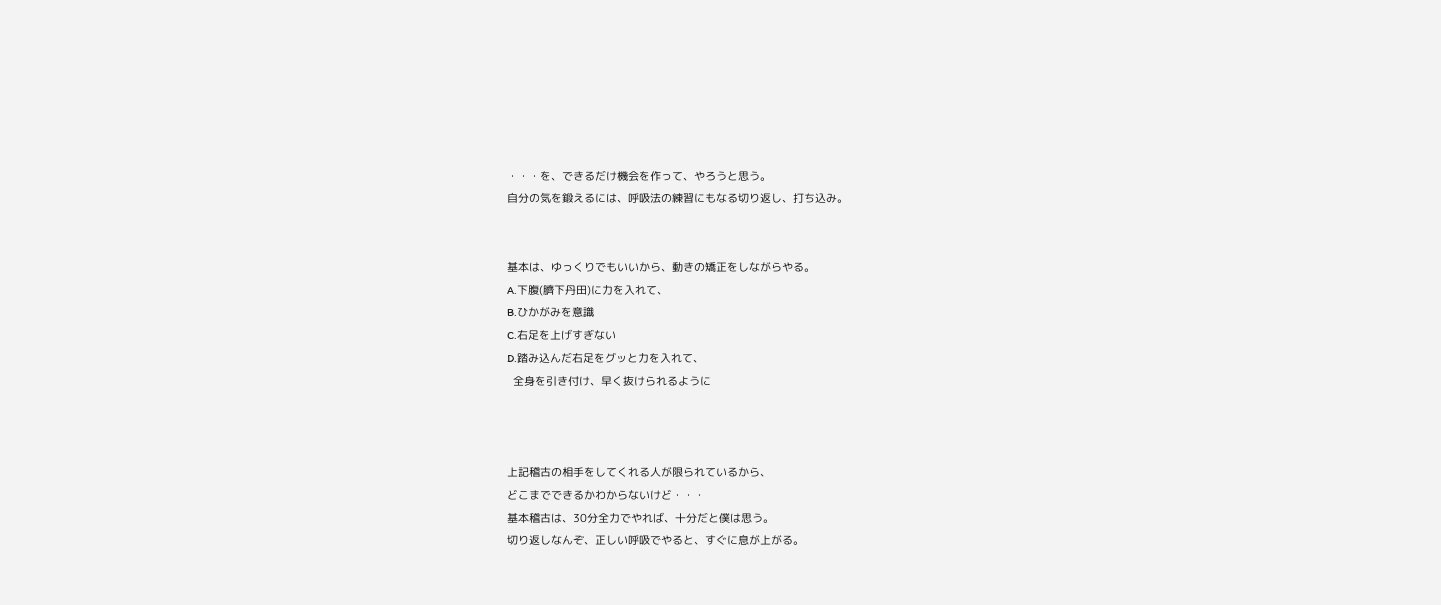・・・を、できるだけ機会を作って、やろうと思う。
自分の気を鍛えるには、呼吸法の練習にもなる切り返し、打ち込み。


基本は、ゆっくりでもいいから、動きの矯正をしながらやる。
A.下腹(臍下丹田)に力を入れて、
B.ひかがみを意識
C.右足を上げすぎない
D.踏み込んだ右足をグッと力を入れて、
  全身を引き付け、早く抜けられるように



上記稽古の相手をしてくれる人が限られているから、
どこまでできるかわからないけど・・・
基本稽古は、30分全力でやれば、十分だと僕は思う。
切り返しなんぞ、正しい呼吸でやると、すぐに息が上がる。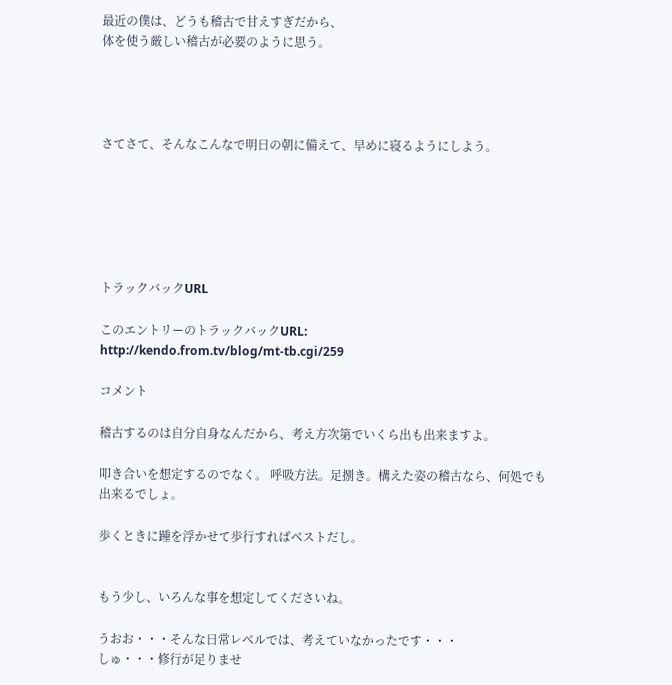最近の僕は、どうも稽古で甘えすぎだから、
体を使う厳しい稽古が必要のように思う。




さてさて、そんなこんなで明日の朝に備えて、早めに寝るようにしよう。






トラックバックURL

このエントリーのトラックバックURL:
http://kendo.from.tv/blog/mt-tb.cgi/259

コメント

稽古するのは自分自身なんだから、考え方次第でいくら出も出来ますよ。

叩き合いを想定するのでなく。 呼吸方法。足捌き。構えた姿の稽古なら、何処でも出来るでしょ。

歩くときに踵を浮かせて歩行すればベストだし。


もう少し、いろんな事を想定してくださいね。

うおお・・・そんな日常レベルでは、考えていなかったです・・・
しゅ・・・修行が足りませ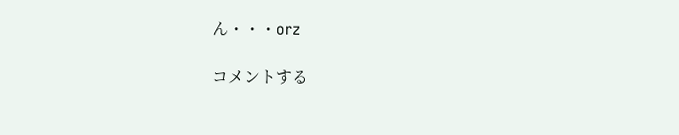ん・・・orz

コメントする